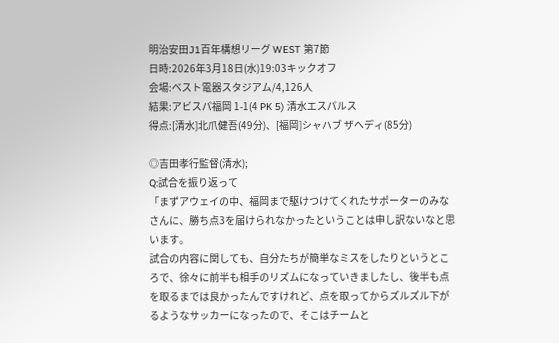明治安田J1百年構想リーグ WEST 第7節
日時:2026年3月18日(水)19:03キックオフ
会場:ベスト電器スタジアム/4,126人
結果:アビスパ福岡 1-1(4 PK 5) 清水エスパルス
得点:[清水]北爪健吾(49分)、[福岡]シャハブ ザヘディ(85分)

◎吉田孝行監督(清水);
Q:試合を振り返って
「まずアウェイの中、福岡まで駆けつけてくれたサポーターのみなさんに、勝ち点3を届けられなかったということは申し訳ないなと思います。
試合の内容に関しても、自分たちが簡単なミスをしたりというところで、徐々に前半も相手のリズムになっていきましたし、後半も点を取るまでは良かったんですけれど、点を取ってからズルズル下がるようなサッカーになったので、そこはチームと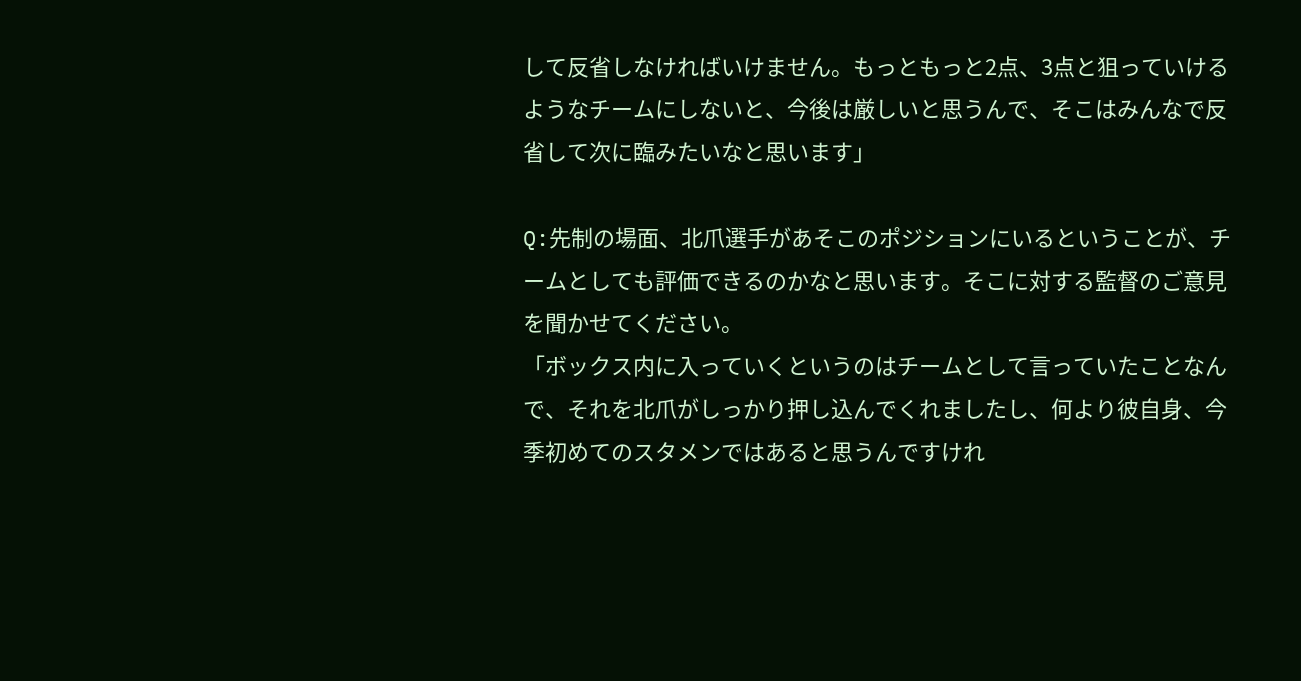して反省しなければいけません。もっともっと2点、3点と狙っていけるようなチームにしないと、今後は厳しいと思うんで、そこはみんなで反省して次に臨みたいなと思います」

Q:先制の場面、北爪選手があそこのポジションにいるということが、チームとしても評価できるのかなと思います。そこに対する監督のご意見を聞かせてください。
「ボックス内に入っていくというのはチームとして言っていたことなんで、それを北爪がしっかり押し込んでくれましたし、何より彼自身、今季初めてのスタメンではあると思うんですけれ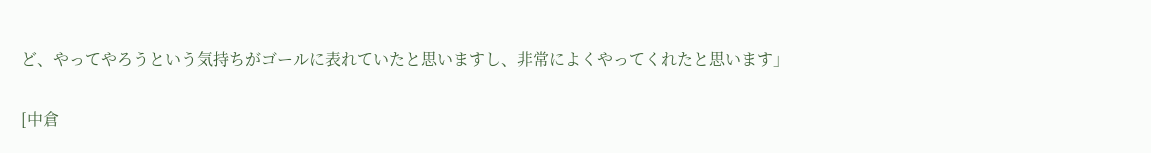ど、やってやろうという気持ちがゴールに表れていたと思いますし、非常によくやってくれたと思います」

[中倉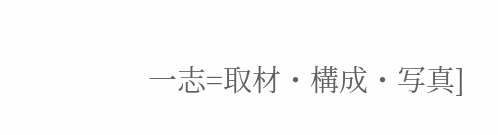一志=取材・構成・写真]